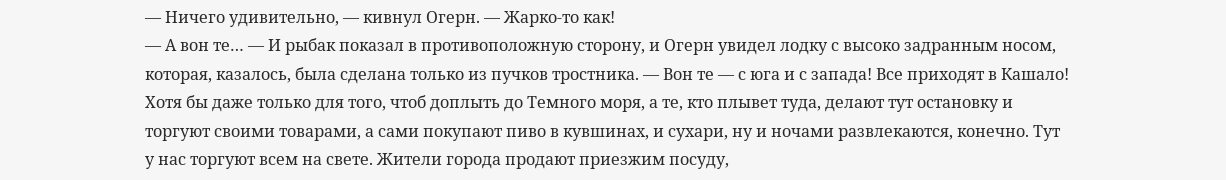— Ничего удивительно, — кивнул Огерн. — Жарко-то как!
— А вон те… — И рыбак показал в противоположную сторону, и Огерн увидел лодку с высоко задранным носом, которая, казалось, была сделана только из пучков тростника. — Вон те — с юга и с запада! Все приходят в Кашало! Хотя бы даже только для того, чтоб доплыть до Темного моря, а те, кто плывет туда, делают тут остановку и торгуют своими товарами, а сами покупают пиво в кувшинах, и сухари, ну и ночами развлекаются, конечно. Тут у нас торгуют всем на свете. Жители города продают приезжим посуду,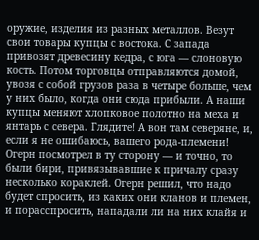оружие, изделия из разных металлов. Везут свои товары купцы с востока. С запада привозят древесину кедра, с юга — слоновую кость. Потом торговцы отправляются домой, увозя с собой грузов раза в четыре больше, чем у них было, когда они сюда прибыли. А наши купцы меняют хлопковое полотно на меха и янтарь с севера. Глядите! А вон там северяне, и, если я не ошибаюсь, вашего рода-племени!
Огерн посмотрел в ту сторону — и точно, то были бири, привязывавшие к причалу сразу несколько кораклей. Огерн решил, что надо будет спросить, из каких они кланов и племен, и порасспросить, нападали ли на них клайя и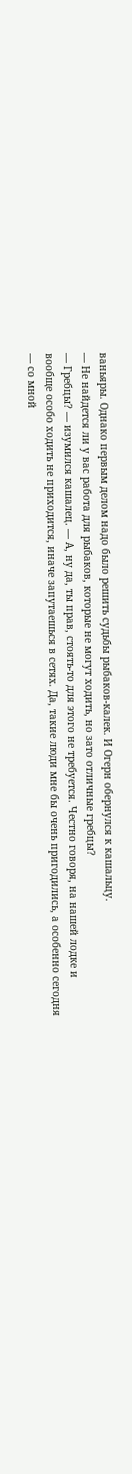ваньяры. Однако первым делом надо было решить судьбы рыбаков-калек. И Огерн обернулся к кашальцу.
— Не найдется ли у вас работа для рыбаков, которые не могут ходить, но зато отличные гребцы?
— Гребцы? — изумился кашалец. — А, ну да, ты прав, стоять-то для этого не требуется. Честно говоря, на нашей лодке и вообще особо ходить не приходится, иначе запутаешься в сетях. Да, такие люди мне бы очень пригодились, а особенно сегодня — со мной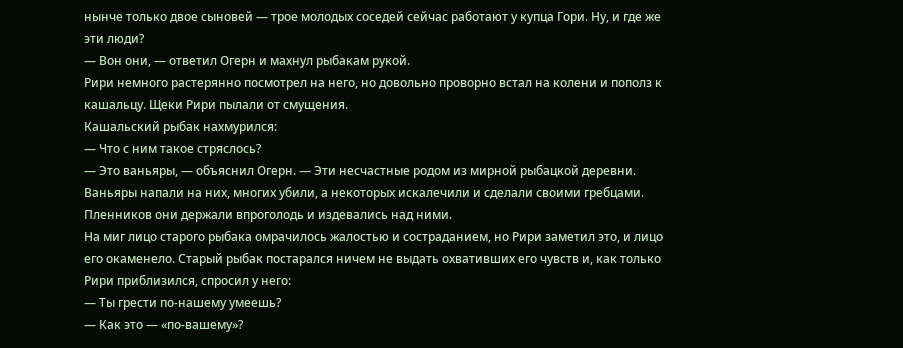нынче только двое сыновей — трое молодых соседей сейчас работают у купца Гори. Ну, и где же эти люди?
— Вон они, — ответил Огерн и махнул рыбакам рукой.
Рири немного растерянно посмотрел на него, но довольно проворно встал на колени и пополз к кашальцу. Щеки Рири пылали от смущения.
Кашальский рыбак нахмурился:
— Что с ним такое стряслось?
— Это ваньяры, — объяснил Огерн. — Эти несчастные родом из мирной рыбацкой деревни. Ваньяры напали на них, многих убили, а некоторых искалечили и сделали своими гребцами. Пленников они держали впроголодь и издевались над ними.
На миг лицо старого рыбака омрачилось жалостью и состраданием, но Рири заметил это, и лицо его окаменело. Старый рыбак постарался ничем не выдать охвативших его чувств и, как только Рири приблизился, спросил у него:
— Ты грести по-нашему умеешь?
— Как это — «по-вашему»?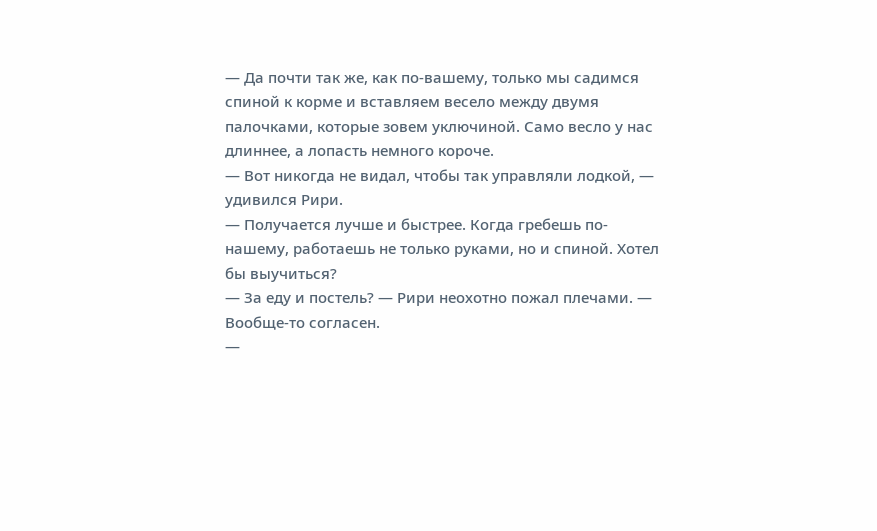— Да почти так же, как по-вашему, только мы садимся спиной к корме и вставляем весело между двумя палочками, которые зовем уключиной. Само весло у нас длиннее, а лопасть немного короче.
— Вот никогда не видал, чтобы так управляли лодкой, — удивился Рири.
— Получается лучше и быстрее. Когда гребешь по-нашему, работаешь не только руками, но и спиной. Хотел бы выучиться?
— За еду и постель? — Рири неохотно пожал плечами. — Вообще-то согласен.
—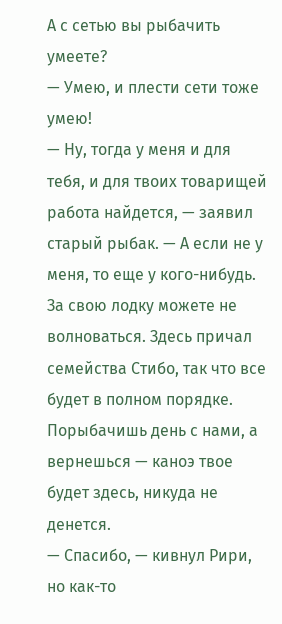А с сетью вы рыбачить умеете?
— Умею, и плести сети тоже умею!
— Ну, тогда у меня и для тебя, и для твоих товарищей работа найдется, — заявил старый рыбак. — А если не у меня, то еще у кого-нибудь. За свою лодку можете не волноваться. Здесь причал семейства Стибо, так что все будет в полном порядке. Порыбачишь день с нами, а вернешься — каноэ твое будет здесь, никуда не денется.
— Спасибо, — кивнул Рири, но как-то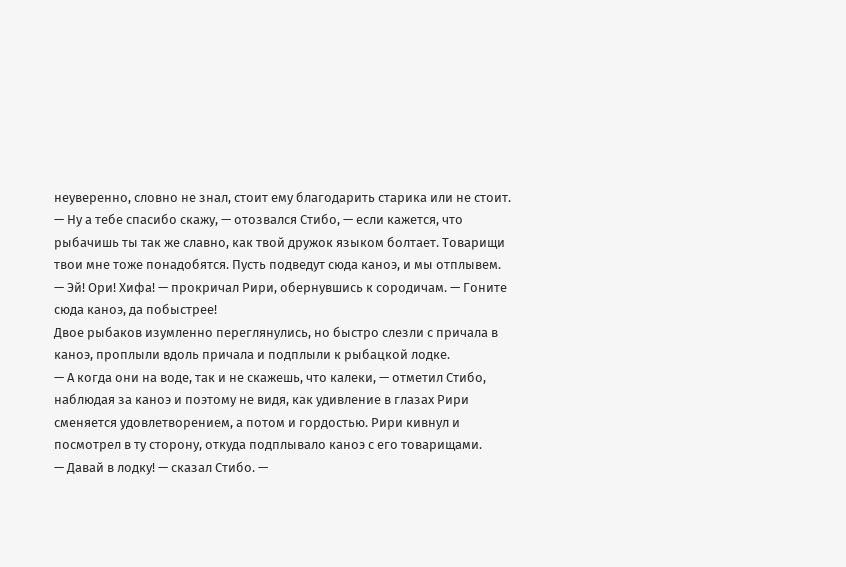неуверенно, словно не знал, стоит ему благодарить старика или не стоит.
— Ну а тебе спасибо скажу, — отозвался Стибо, — если кажется, что рыбачишь ты так же славно, как твой дружок языком болтает. Товарищи твои мне тоже понадобятся. Пусть подведут сюда каноэ, и мы отплывем.
— Эй! Ори! Хифа! — прокричал Рири, обернувшись к сородичам. — Гоните сюда каноэ, да побыстрее!
Двое рыбаков изумленно переглянулись, но быстро слезли с причала в каноэ, проплыли вдоль причала и подплыли к рыбацкой лодке.
— А когда они на воде, так и не скажешь, что калеки, — отметил Стибо, наблюдая за каноэ и поэтому не видя, как удивление в глазах Рири сменяется удовлетворением, а потом и гордостью. Рири кивнул и посмотрел в ту сторону, откуда подплывало каноэ с его товарищами.
— Давай в лодку! — сказал Стибо. —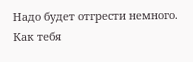Надо будет отгрести немного. Как тебя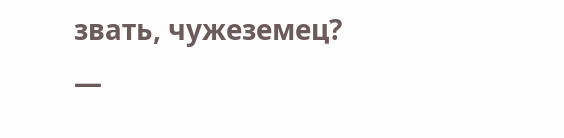звать, чужеземец?
—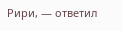Рири, — ответил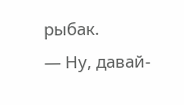рыбак.
— Ну, давай-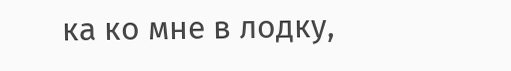ка ко мне в лодку,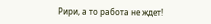Рири, а то работа не ждет!